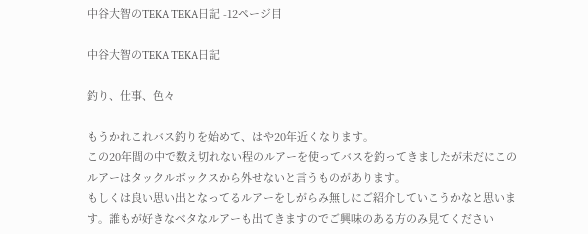中谷大智のTEKA TEKA日記 -12ページ目

中谷大智のTEKA TEKA日記

釣り、仕事、色々

もうかれこれバス釣りを始めて、はや20年近くなります。
この20年間の中で数え切れない程のルアーを使ってバスを釣ってきましたが未だにこのルアーはタックルボックスから外せないと言うものがあります。
もしくは良い思い出となってるルアーをしがらみ無しにご紹介していこうかなと思います。誰もが好きなベタなルアーも出てきますのでご興味のある方のみ見てください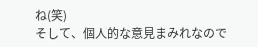ね(笑)
そして、個人的な意見まみれなので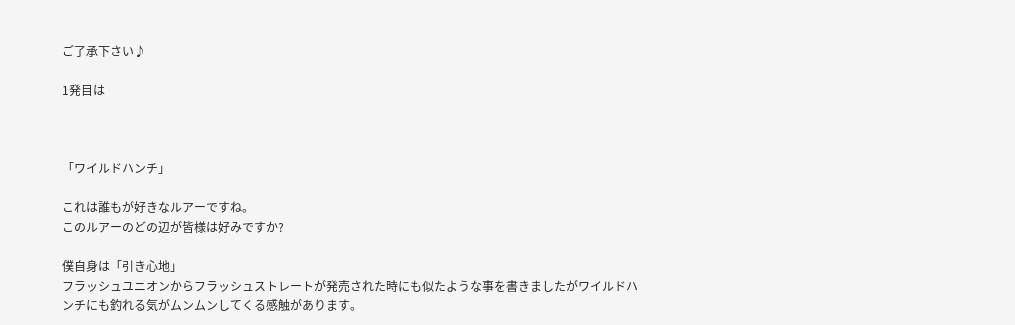ご了承下さい♪

1発目は



「ワイルドハンチ」

これは誰もが好きなルアーですね。
このルアーのどの辺が皆様は好みですか?

僕自身は「引き心地」
フラッシュユニオンからフラッシュストレートが発売された時にも似たような事を書きましたがワイルドハンチにも釣れる気がムンムンしてくる感触があります。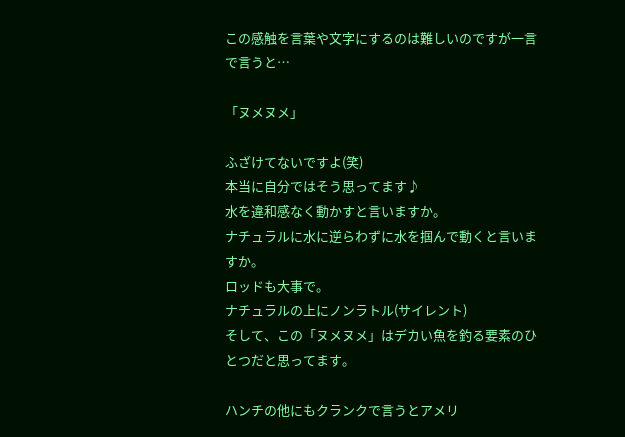この感触を言葉や文字にするのは難しいのですが一言で言うと…

「ヌメヌメ」

ふざけてないですよ(笑)
本当に自分ではそう思ってます♪
水を違和感なく動かすと言いますか。
ナチュラルに水に逆らわずに水を掴んで動くと言いますか。
ロッドも大事で。
ナチュラルの上にノンラトル(サイレント)
そして、この「ヌメヌメ」はデカい魚を釣る要素のひとつだと思ってます。

ハンチの他にもクランクで言うとアメリ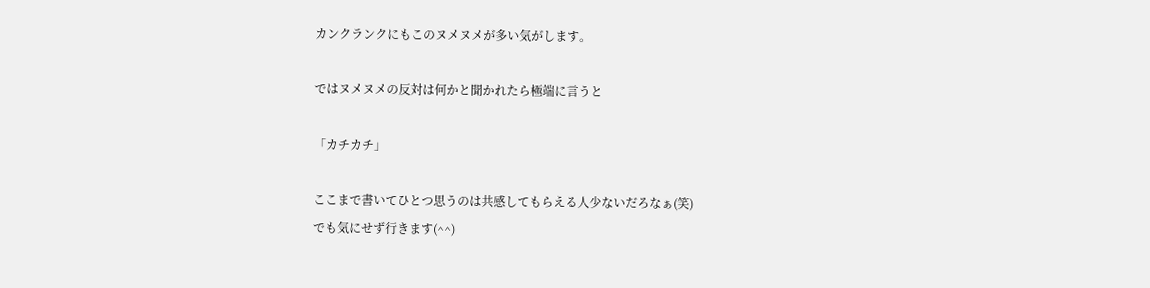カンクランクにもこのヌメヌメが多い気がします。

ではヌメヌメの反対は何かと聞かれたら極端に言うと

「カチカチ」

ここまで書いてひとつ思うのは共感してもらえる人少ないだろなぁ(笑)
でも気にせず行きます(^^)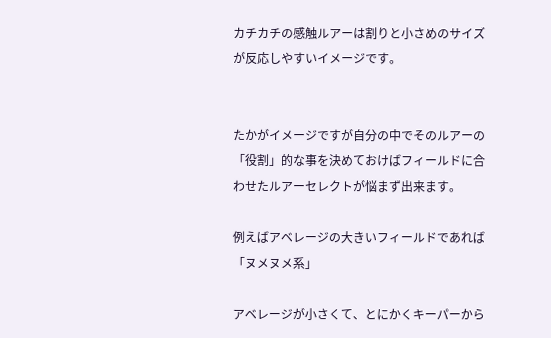カチカチの感触ルアーは割りと小さめのサイズが反応しやすいイメージです。


たかがイメージですが自分の中でそのルアーの「役割」的な事を決めておけばフィールドに合わせたルアーセレクトが悩まず出来ます。

例えばアベレージの大きいフィールドであれば「ヌメヌメ系」

アベレージが小さくて、とにかくキーパーから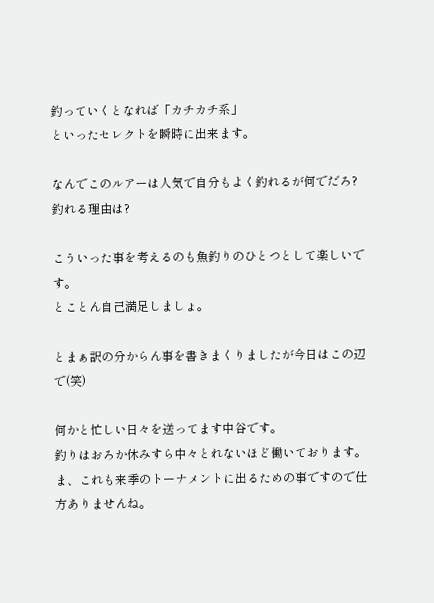釣っていくとなれば「カチカチ系」
といったセレクトを瞬時に出来ます。

なんでこのルアーは人気で自分もよく釣れるが何でだろ?釣れる理由は?

こういった事を考えるのも魚釣りのひとつとして楽しいです。
とことん自己満足しましょ。

とまぁ訳の分からん事を書きまくりましたが今日はこの辺で(笑)

何かと忙しい日々を送ってます中谷です。
釣りはおろか休みすら中々とれないほど働いております。
ま、これも来季のトーナメントに出るための事ですので仕方ありませんね。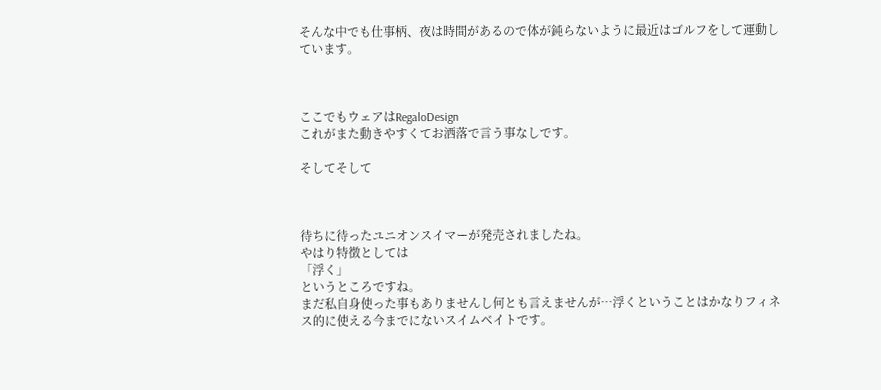そんな中でも仕事柄、夜は時間があるので体が鈍らないように最近はゴルフをして運動しています。



ここでもウェアはRegaloDesign
これがまた動きやすくてお洒落で言う事なしです。

そしてそして



待ちに待ったユニオンスイマーが発売されましたね。
やはり特徴としては
「浮く」
というところですね。
まだ私自身使った事もありませんし何とも言えませんが…浮くということはかなりフィネス的に使える今までにないスイムベイトです。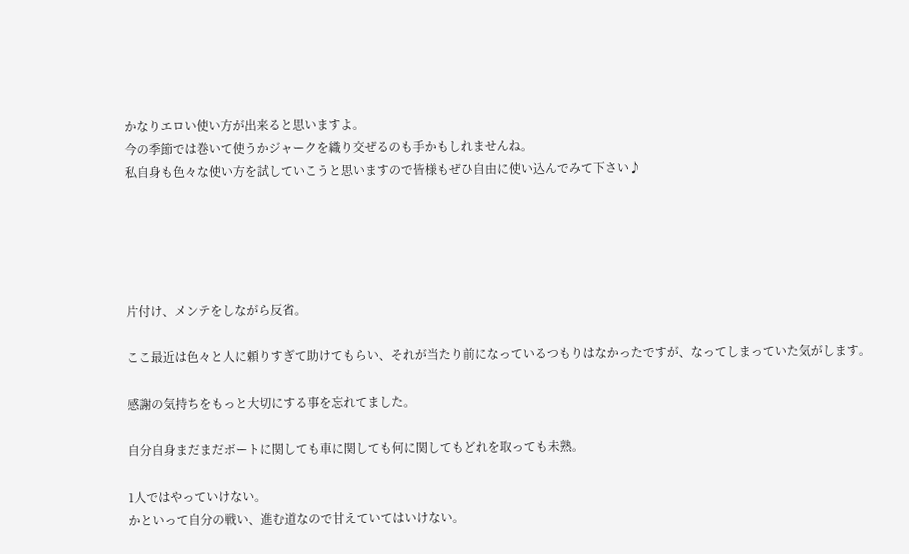かなりエロい使い方が出来ると思いますよ。
今の季節では巻いて使うかジャークを織り交ぜるのも手かもしれませんね。
私自身も色々な使い方を試していこうと思いますので皆様もぜひ自由に使い込んでみて下さい♪





片付け、メンテをしながら反省。

ここ最近は色々と人に頼りすぎて助けてもらい、それが当たり前になっているつもりはなかったですが、なってしまっていた気がします。

感謝の気持ちをもっと大切にする事を忘れてました。

自分自身まだまだボートに関しても車に関しても何に関してもどれを取っても未熟。

1人ではやっていけない。
かといって自分の戦い、進む道なので甘えていてはいけない。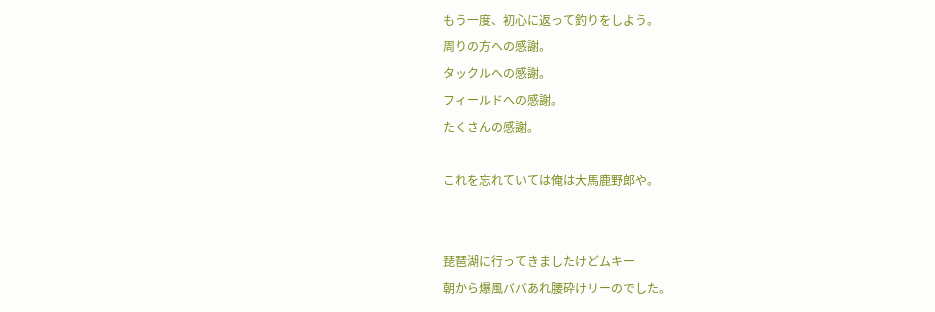もう一度、初心に返って釣りをしよう。
周りの方への感謝。
タックルへの感謝。
フィールドへの感謝。
たくさんの感謝。

これを忘れていては俺は大馬鹿野郎や。


琵琶湖に行ってきましたけどムキー
朝から爆風ババあれ腰砕けリーのでした。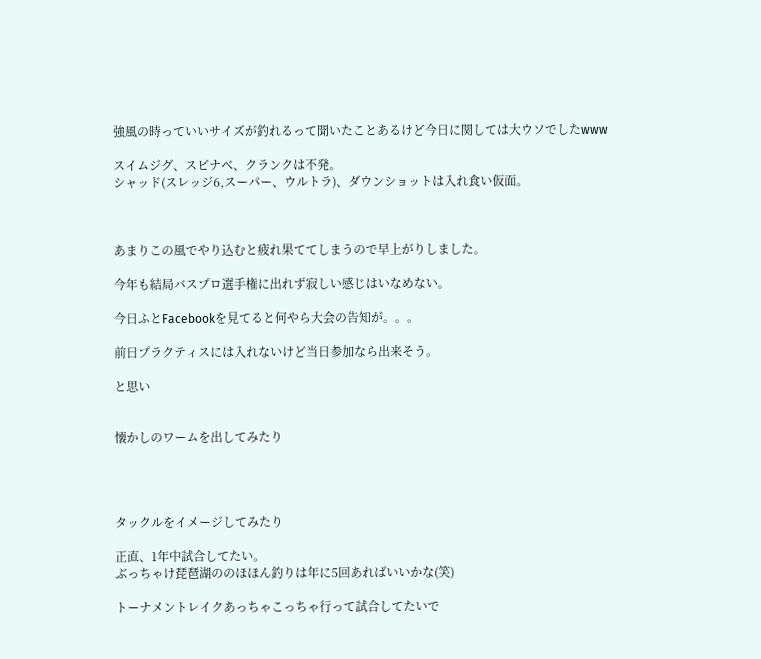強風の時っていいサイズが釣れるって聞いたことあるけど今日に関しては大ウソでしたwww

スイムジグ、スピナベ、クランクは不発。
シャッド(スレッジ6,スーパー、ウルトラ)、ダウンショットは入れ食い仮面。



あまりこの風でやり込むと疲れ果ててしまうので早上がりしました。

今年も結局バスプロ選手権に出れず寂しい感じはいなめない。

今日ふとFacebookを見てると何やら大会の告知が。。。

前日プラクティスには入れないけど当日参加なら出来そう。

と思い


懐かしのワームを出してみたり




タックルをイメージしてみたり

正直、1年中試合してたい。
ぶっちゃけ琵琶湖ののほほん釣りは年に5回あればいいかな(笑)

トーナメントレイクあっちゃこっちゃ行って試合してたいで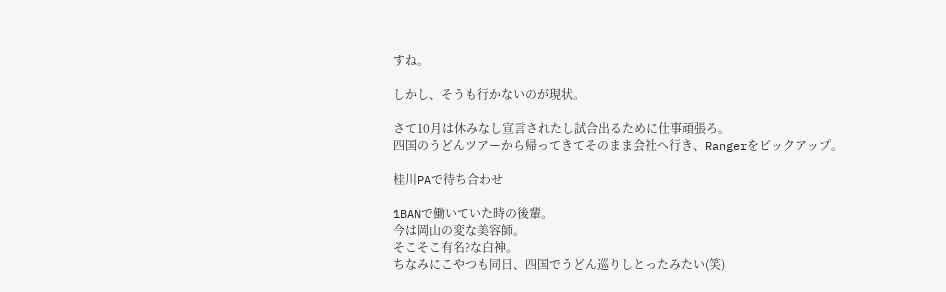すね。

しかし、そうも行かないのが現状。

さて10月は休みなし宣言されたし試合出るために仕事頑張ろ。
四国のうどんツアーから帰ってきてそのまま会社へ行き、Rangerをピックアップ。

桂川PAで待ち合わせ

1BANで働いていた時の後輩。
今は岡山の変な美容師。
そこそこ有名?な白神。
ちなみにこやつも同日、四国でうどん巡りしとったみたい(笑)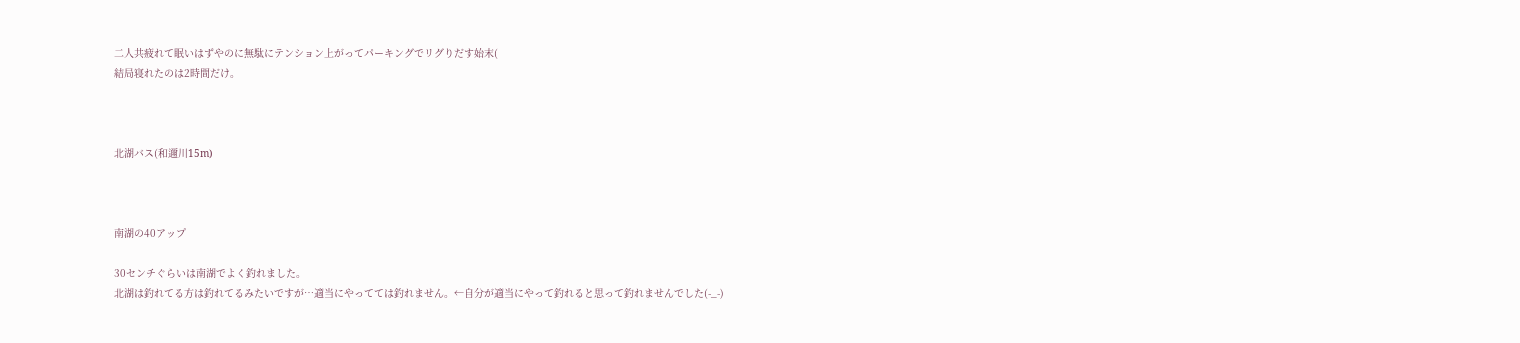二人共疲れて眠いはずやのに無駄にテンション上がってパーキングでリグりだす始末(
結局寝れたのは2時間だけ。



北湖バス(和邇川15m)



南湖の40アップ

30センチぐらいは南湖でよく釣れました。
北湖は釣れてる方は釣れてるみたいですが…適当にやってては釣れません。←自分が適当にやって釣れると思って釣れませんでした(-_-)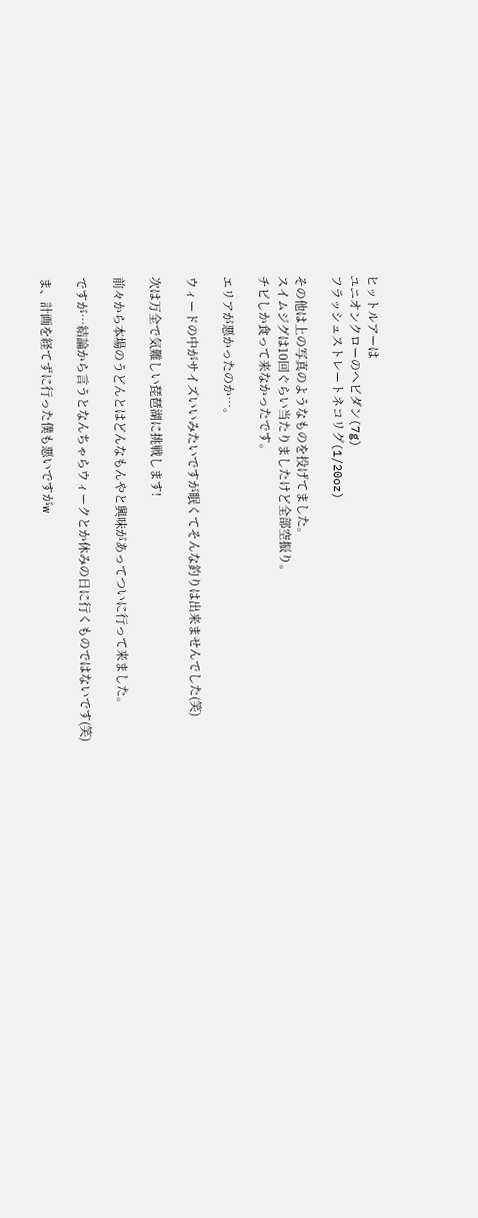ヒットルアーは
ユニオンクローのヘビダン(7g)
フラッシュストレートネコリグ(1/20oz)

その他は上の写真のようなものを投げてました。
スイムジグは10回ぐらい当たりましたけど全部空振り。
チビしか食って来なかったです。

エリアが悪かったのか…。

ウィードの中がサイズいいみたいですが眠くてそんな釣りは出来ませんでした(笑)

次は万全で気難しい琵琶湖に挑戦します!

前々から本場のうどんとはどんなもんやと興味があってついに行って来ました。

ですが…結論から言うとなんちゃらウィークとか休みの日に行くものではないです(笑)

ま、計画を経てずに行った僕も悪いですがw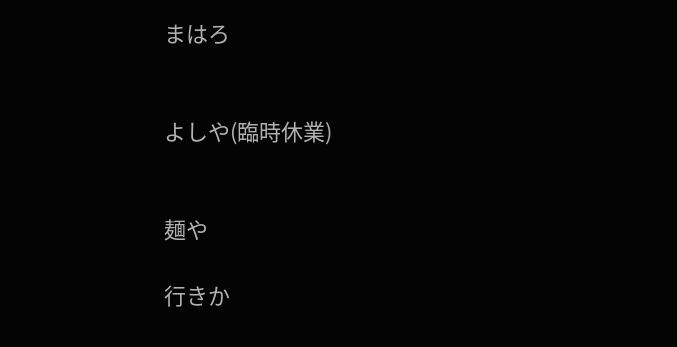まはろ


よしや(臨時休業)


麺や

行きか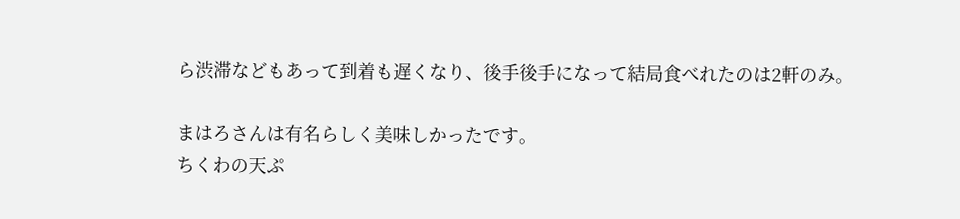ら渋滞などもあって到着も遅くなり、後手後手になって結局食べれたのは2軒のみ。

まはろさんは有名らしく美味しかったです。
ちくわの天ぷ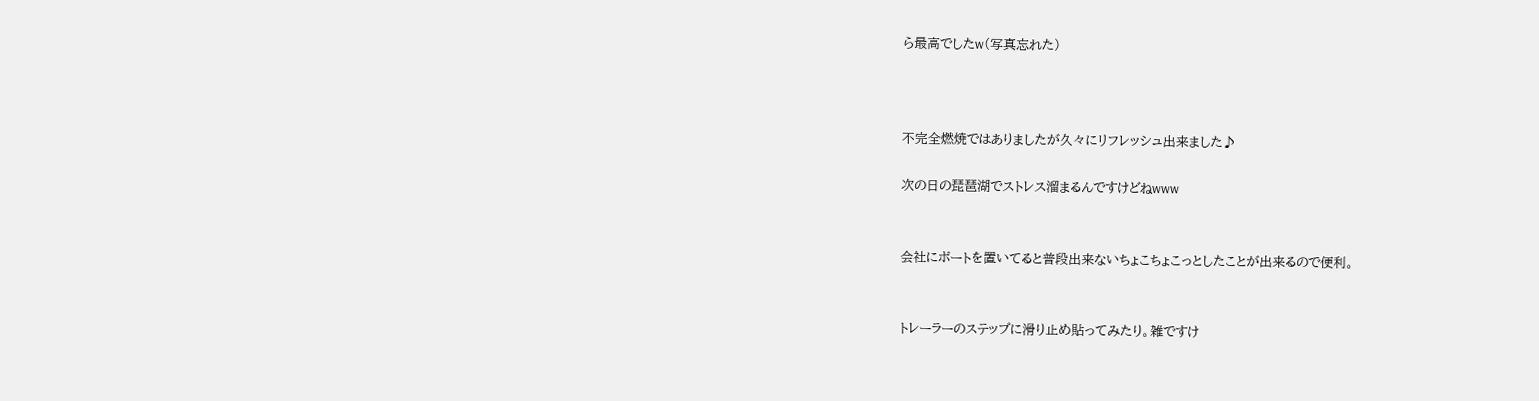ら最高でしたw(写真忘れた)



不完全燃焼ではありましたが久々にリフレッシュ出来ました♪

次の日の琵琶湖でストレス溜まるんですけどねwww


会社にボートを置いてると普段出来ないちょこちょこっとしたことが出来るので便利。


トレーラーのステップに滑り止め貼ってみたり。雑ですけ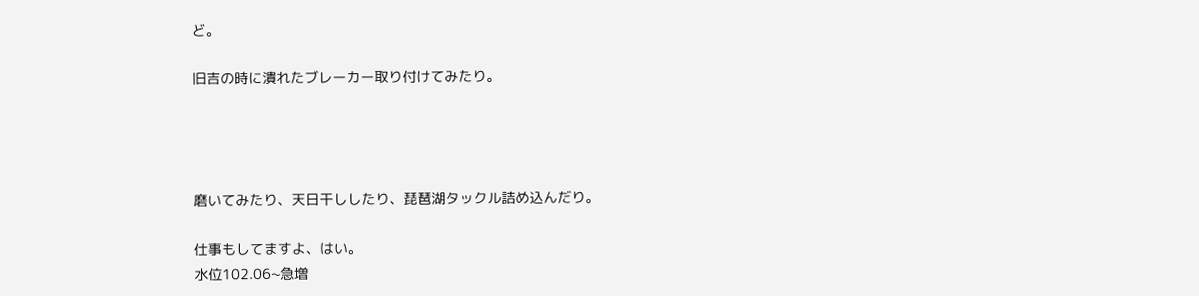ど。

旧吉の時に潰れたブレーカー取り付けてみたり。




磨いてみたり、天日干ししたり、琵琶湖タックル詰め込んだり。

仕事もしてますよ、はい。
水位102.06~急増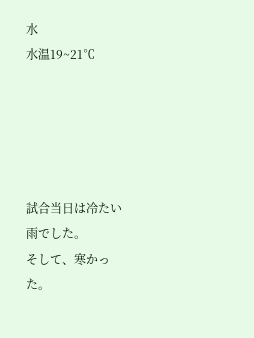水
水温19~21℃





試合当日は冷たい雨でした。
そして、寒かった。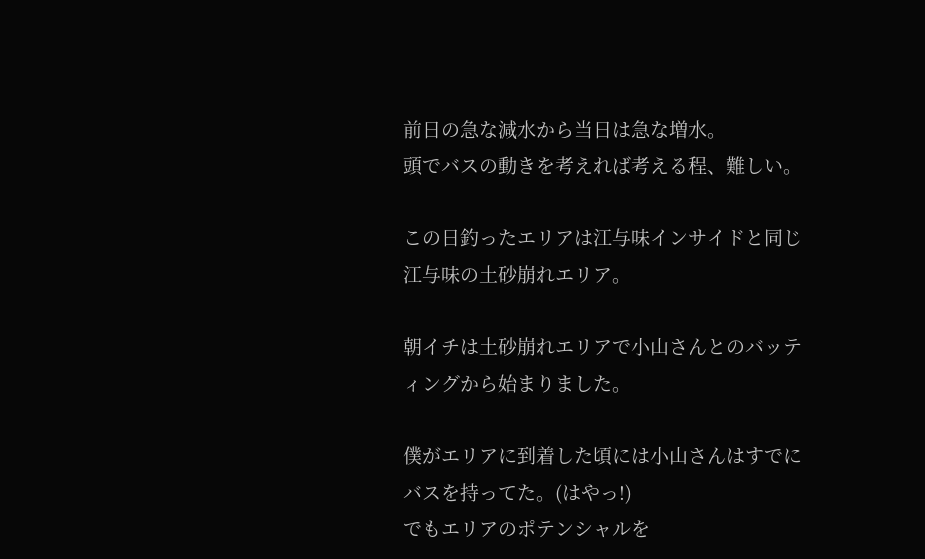前日の急な減水から当日は急な増水。
頭でバスの動きを考えれば考える程、難しい。

この日釣ったエリアは江与味インサイドと同じ江与味の土砂崩れエリア。

朝イチは土砂崩れエリアで小山さんとのバッティングから始まりました。

僕がエリアに到着した頃には小山さんはすでにバスを持ってた。(はやっ!)
でもエリアのポテンシャルを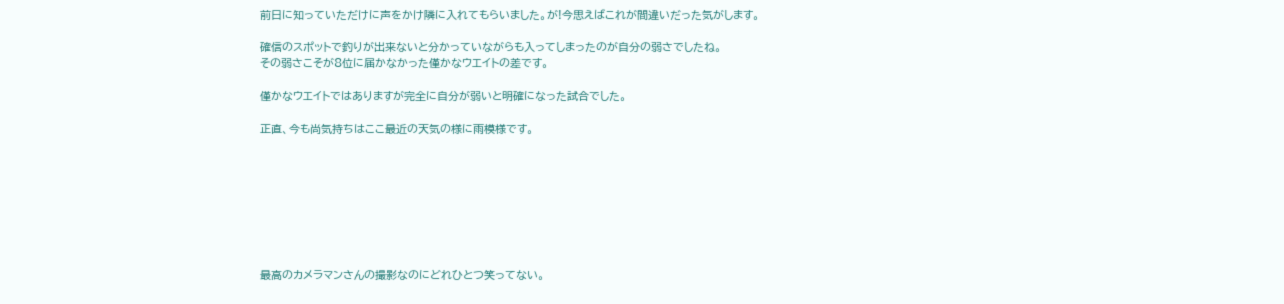前日に知っていただけに声をかけ隣に入れてもらいました。が!今思えばこれが間違いだった気がします。

確信のスポットで釣りが出来ないと分かっていながらも入ってしまったのが自分の弱さでしたね。
その弱さこそが8位に届かなかった僅かなウエイトの差です。

僅かなウエイトではありますが完全に自分が弱いと明確になった試合でした。

正直、今も尚気持ちはここ最近の天気の様に雨模様です。








最高のカメラマンさんの撮影なのにどれひとつ笑ってない。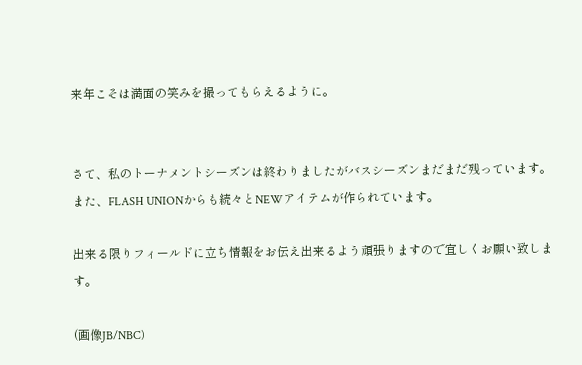来年こそは満面の笑みを撮ってもらえるように。


さて、私のトーナメントシーズンは終わりましたがバスシーズンまだまだ残っています。
また、FLASH UNIONからも続々とNEWアイテムが作られています。

出来る限りフィールドに立ち情報をお伝え出来るよう頑張りますので宜しくお願い致します。

(画像JB/NBC)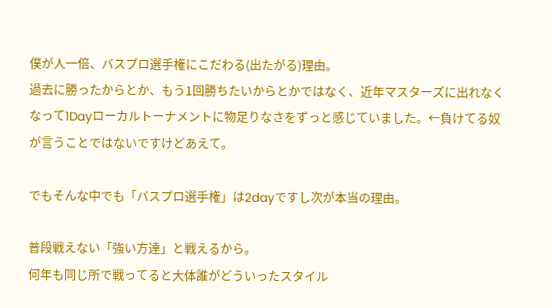僕が人一倍、バスプロ選手権にこだわる(出たがる)理由。
過去に勝ったからとか、もう1回勝ちたいからとかではなく、近年マスターズに出れなくなって1Dayローカルトーナメントに物足りなさをずっと感じていました。←負けてる奴が言うことではないですけどあえて。

でもそんな中でも「バスプロ選手権」は2dayですし次が本当の理由。

普段戦えない「強い方達」と戦えるから。
何年も同じ所で戦ってると大体誰がどういったスタイル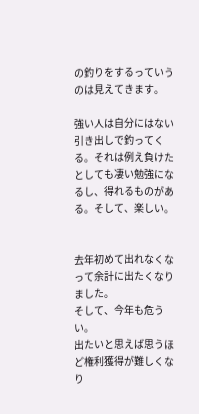の釣りをするっていうのは見えてきます。

強い人は自分にはない引き出しで釣ってくる。それは例え負けたとしても凄い勉強になるし、得れるものがある。そして、楽しい。


去年初めて出れなくなって余計に出たくなりました。
そして、今年も危うい。
出たいと思えば思うほど権利獲得が難しくなり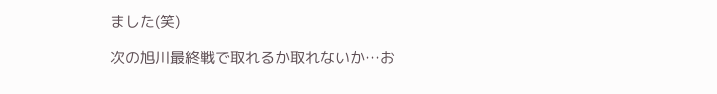ました(笑)

次の旭川最終戦で取れるか取れないか…お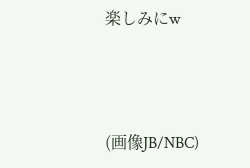楽しみにw



(画像JB/NBC)